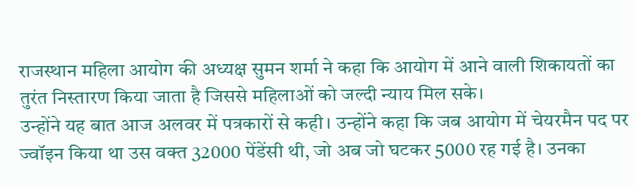राजस्थान महिला आयोग की अध्यक्ष सुमन शर्मा ने कहा कि आयोग में आने वाली शिकायतों का तुरंत निस्तारण किया जाता है जिससे महिलाओं को जल्दी न्याय मिल सके।
उन्होंने यह बात आज अलवर में पत्रकारों से कही। उन्होंने कहा कि जब आयोग में चेयरमैन पद पर ज्वॉइन किया था उस वक्त 32000 पेंडेंसी थी, जो अब जो घटकर 5000 रह गई है। उनका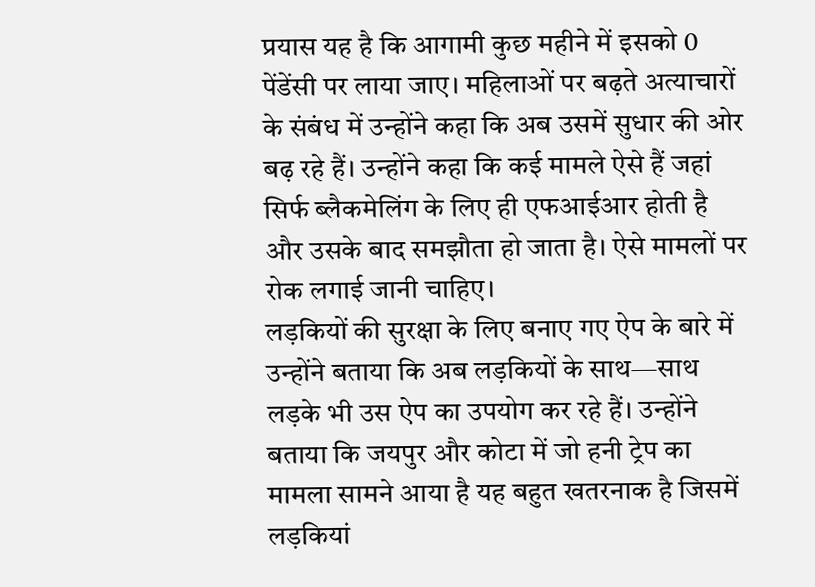प्रयास यह है कि आगामी कुछ महीने में इसको 0 पेंडेंसी पर लाया जाए। महिलाओं पर बढ़ते अत्याचारों के संबंध में उन्होंने कहा कि अब उसमें सुधार की ओर बढ़ रहे हैं। उन्होंने कहा कि कई मामले ऐसे हैं जहां सिर्फ ब्लैकमेलिंग के लिए ही एफआईआर होती है और उसके बाद समझौता हो जाता है। ऐसे मामलों पर रोक लगाई जानी चाहिए।
लड़कियों की सुरक्षा के लिए बनाए गए ऐप के बारे में उन्होंने बताया कि अब लड़कियों के साथ—साथ लड़के भी उस ऐप का उपयोग कर रहे हैं। उन्होंने बताया कि जयपुर और कोटा में जो हनी ट्रेप का मामला सामने आया है यह बहुत खतरनाक है जिसमें लड़कियां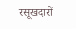रसूखदारों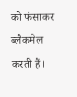को फंसाकर ब्लैकमेल करती हैं।